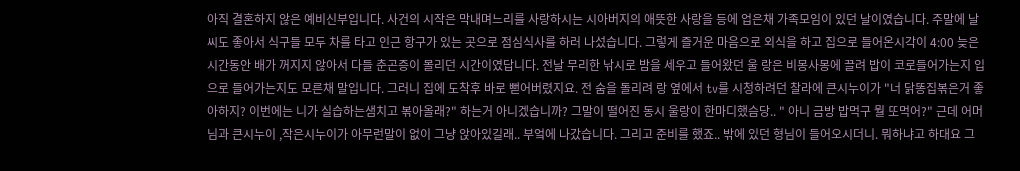아직 결혼하지 않은 예비신부입니다. 사건의 시작은 막내며느리를 사랑하시는 시아버지의 애뜻한 사랑을 등에 업은채 가족모임이 있던 날이였습니다. 주말에 날씨도 좋아서 식구들 모두 차를 타고 인근 항구가 있는 곳으로 점심식사를 하러 나섰습니다. 그렇게 즐거운 마음으로 외식을 하고 집으로 들어온시각이 4:00 늦은 시간동안 배가 꺼지지 않아서 다들 춘곤증이 몰리던 시간이였답니다. 전날 무리한 낚시로 밤을 세우고 들어왔던 울 랑은 비몽사몽에 끌려 밥이 코로들어가는지 입으로 들어가는지도 모른채 말입니다. 그러니 집에 도착후 바로 뻗어버렸지요. 전 숨을 돌리려 랑 옆에서 tv를 시청하려던 찰라에 큰시누이가 "너 닭똥집볶은거 좋아하지? 이번에는 니가 실습하는샘치고 볶아올래?" 하는거 아니겠습니까? 그말이 떨어진 동시 울랑이 한마디했슴당.. " 아니 금방 밥먹구 뭘 또먹어?" 근데 어머님과 큰시누이 ,작은시누이가 아무런말이 없이 그냥 앉아있길래.. 부엌에 나갔습니다. 그리고 준비를 했죠.. 밖에 있던 형님이 들어오시더니. 뭐하냐고 하대요 그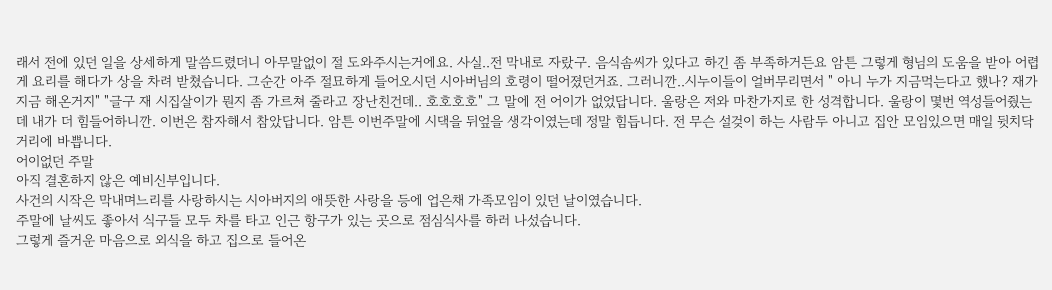래서 전에 있던 일을 상세하게 말씀드렸더니 아무말없이 절 도와주시는거에요. 사실..전 막내로 자랐구. 음식솜씨가 있다고 하긴 좀 부족하거든요 암튼 그렇게 형님의 도움을 받아 어렵게 요리를 해다가 상을 차려 받쳤습니다. 그순간 아주 절묘하게 들어오시던 시아버님의 호령이 떨어졌던거죠. 그러니깐..시누이들이 얼버무리면서 " 아니 누가 지금먹는다고 했나? 재가 지금 해온거지" "글구 재 시집살이가 뭔지 좀 가르쳐 줄라고 장난친건데.. 호호호호" 그 말에 전 어이가 없었답니다. 울랑은 저와 마찬가지로 한 성격합니다. 울랑이 몇번 역성들어줬는데 내가 더 힘들어하니깐. 이번은 참자해서 참았답니다. 암튼 이번주말에 시댁을 뒤엎을 생각이였는데 정말 힘듭니다. 전 무슨 설겆이 하는 사람두 아니고 집안 모임있으면 매일 뒷치닥거리에 바쁩니다.
어이없던 주말
아직 결혼하지 않은 예비신부입니다.
사건의 시작은 막내며느리를 사랑하시는 시아버지의 애뜻한 사랑을 등에 업은채 가족모임이 있던 날이였습니다.
주말에 날씨도 좋아서 식구들 모두 차를 타고 인근 항구가 있는 곳으로 점심식사를 하러 나섰습니다.
그렇게 즐거운 마음으로 외식을 하고 집으로 들어온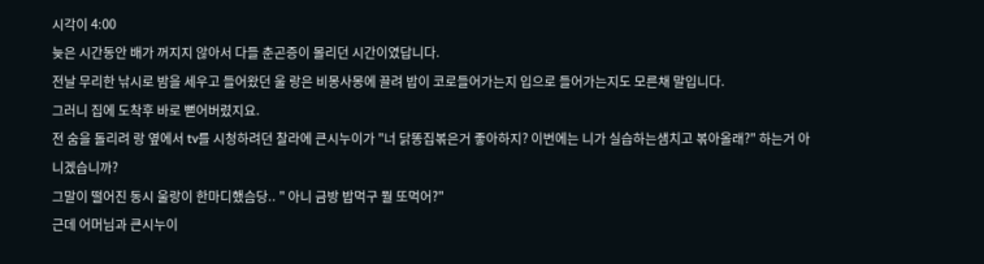시각이 4:00
늦은 시간동안 배가 꺼지지 않아서 다들 춘곤증이 몰리던 시간이였답니다.
전날 무리한 낚시로 밤을 세우고 들어왔던 울 랑은 비몽사몽에 끌려 밥이 코로들어가는지 입으로 들어가는지도 모른채 말입니다.
그러니 집에 도착후 바로 뻗어버렸지요.
전 숨을 돌리려 랑 옆에서 tv를 시청하려던 찰라에 큰시누이가 "너 닭똥집볶은거 좋아하지? 이번에는 니가 실습하는샘치고 볶아올래?" 하는거 아니겠습니까?
그말이 떨어진 동시 울랑이 한마디했슴당.. " 아니 금방 밥먹구 뭘 또먹어?"
근데 어머님과 큰시누이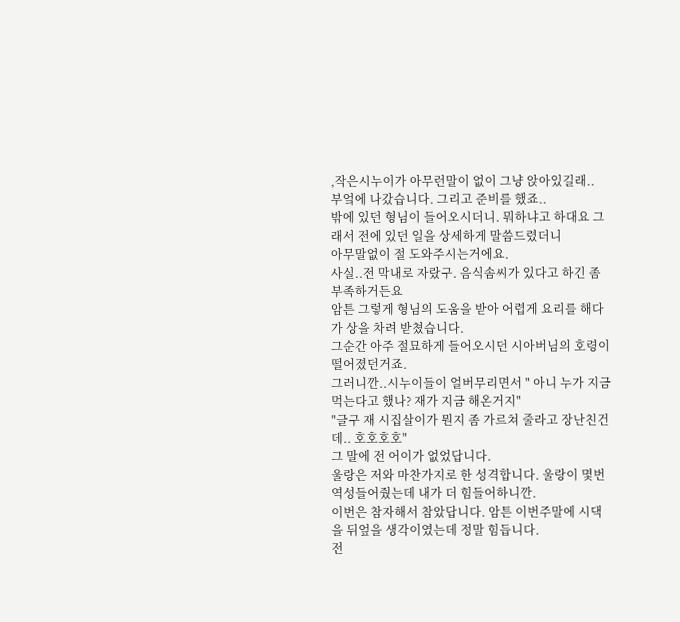,작은시누이가 아무런말이 없이 그냥 앉아있길래..
부엌에 나갔습니다. 그리고 준비를 했죠..
밖에 있던 형님이 들어오시더니. 뭐하냐고 하대요 그래서 전에 있던 일을 상세하게 말씀드렸더니
아무말없이 절 도와주시는거에요.
사실..전 막내로 자랐구. 음식솜씨가 있다고 하긴 좀 부족하거든요
암튼 그렇게 형님의 도움을 받아 어렵게 요리를 해다가 상을 차려 받쳤습니다.
그순간 아주 절묘하게 들어오시던 시아버님의 호령이 떨어졌던거죠.
그러니깐..시누이들이 얼버무리면서 " 아니 누가 지금먹는다고 했나? 재가 지금 해온거지"
"글구 재 시집살이가 뭔지 좀 가르쳐 줄라고 장난친건데.. 호호호호"
그 말에 전 어이가 없었답니다.
울랑은 저와 마찬가지로 한 성격합니다. 울랑이 몇번 역성들어줬는데 내가 더 힘들어하니깐.
이번은 참자해서 참았답니다. 암튼 이번주말에 시댁을 뒤엎을 생각이였는데 정말 힘듭니다.
전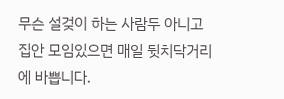무슨 설겆이 하는 사람두 아니고 집안 모임있으면 매일 뒷치닥거리에 바쁩니다.